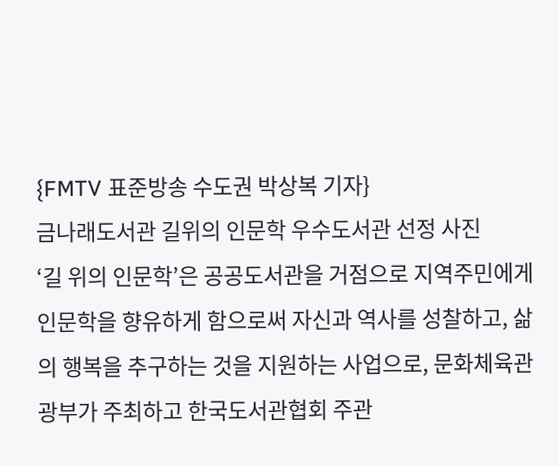{FMTV 표준방송 수도권 박상복 기자}
금나래도서관 길위의 인문학 우수도서관 선정 사진
‘길 위의 인문학’은 공공도서관을 거점으로 지역주민에게 인문학을 향유하게 함으로써 자신과 역사를 성찰하고, 삶의 행복을 추구하는 것을 지원하는 사업으로, 문화체육관광부가 주최하고 한국도서관협회 주관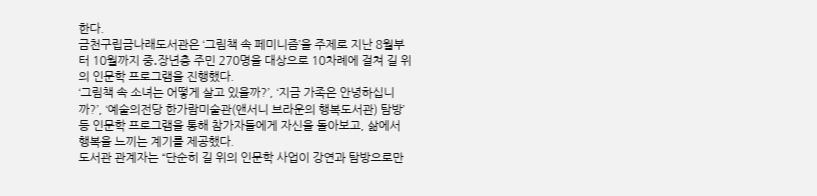한다.
금천구립금나래도서관은 ‘그림책 속 페미니즘’을 주제로 지난 8월부터 10월까지 중․장년층 주민 270명을 대상으로 10차례에 걸쳐 길 위의 인문학 프로그램을 진행했다.
‘그림책 속 소녀는 어떻게 살고 있을까?’, ‘지금 가족은 안녕하십니까?’, ‘예술의전당 한가람미술관(앤서니 브라운의 행복도서관) 탐방’ 등 인문학 프로그램을 통해 참가자들에게 자신을 돌아보고, 삶에서 행복을 느끼는 계기를 제공했다.
도서관 관계자는 “단순히 길 위의 인문학 사업이 강연과 탐방으로만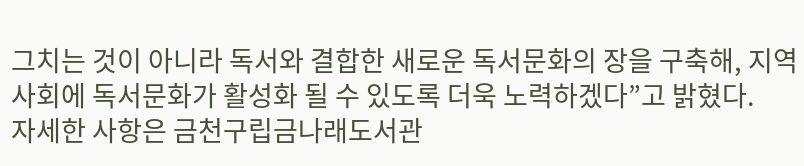그치는 것이 아니라 독서와 결합한 새로운 독서문화의 장을 구축해, 지역사회에 독서문화가 활성화 될 수 있도록 더욱 노력하겠다”고 밝혔다.
자세한 사항은 금천구립금나래도서관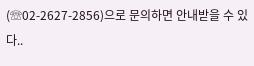(☏02-2627-2856)으로 문의하면 안내받을 수 있다..